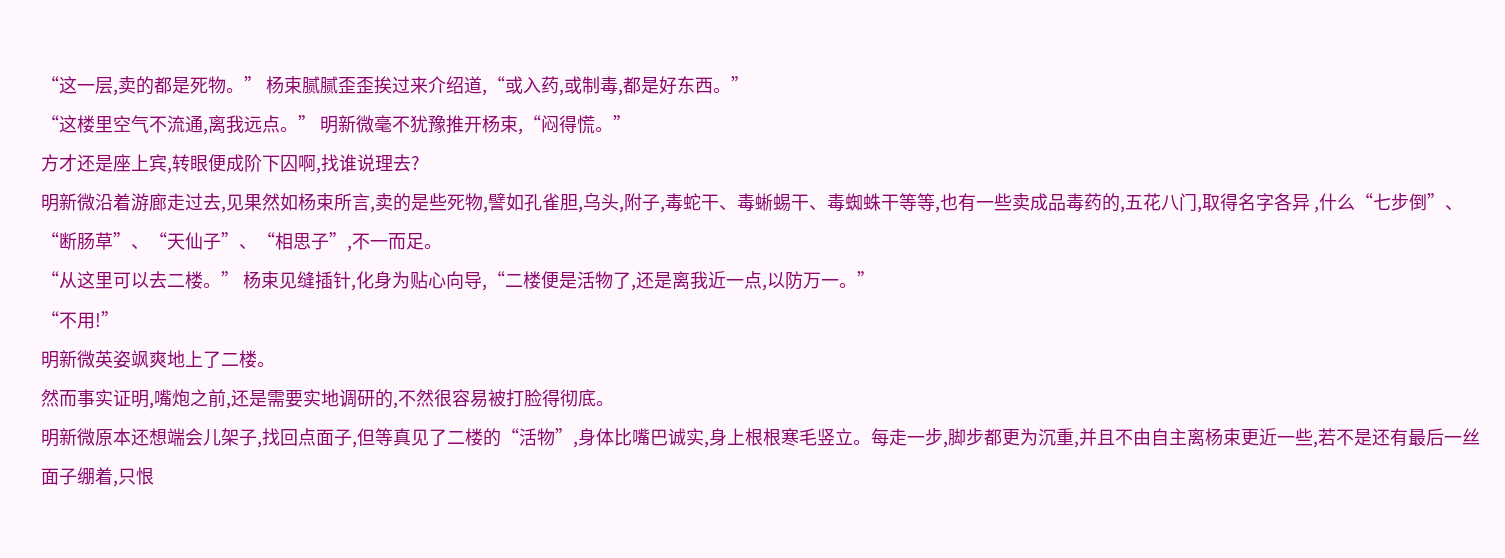“这一层,卖的都是死物。” 杨束腻腻歪歪挨过来介绍道,“或入药,或制毒,都是好东西。”
“这楼里空气不流通,离我远点。” 明新微毫不犹豫推开杨束,“闷得慌。”
方才还是座上宾,转眼便成阶下囚啊,找谁说理去?
明新微沿着游廊走过去,见果然如杨束所言,卖的是些死物,譬如孔雀胆,乌头,附子,毒蛇干、毒蜥蜴干、毒蜘蛛干等等,也有一些卖成品毒药的,五花八门,取得名字各异 ,什么“七步倒”、“断肠草”、“天仙子”、“相思子”,不一而足。
“从这里可以去二楼。” 杨束见缝插针,化身为贴心向导,“二楼便是活物了,还是离我近一点,以防万一。”
“不用!”
明新微英姿飒爽地上了二楼。
然而事实证明,嘴炮之前,还是需要实地调研的,不然很容易被打脸得彻底。
明新微原本还想端会儿架子,找回点面子,但等真见了二楼的“活物”,身体比嘴巴诚实,身上根根寒毛竖立。每走一步,脚步都更为沉重,并且不由自主离杨束更近一些,若不是还有最后一丝面子绷着,只恨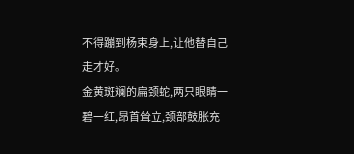不得蹦到杨束身上,让他替自己走才好。
金黄斑斓的扁颈蛇,两只眼睛一碧一红,昂首耸立,颈部鼓胀充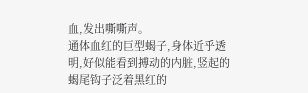血,发出嘶嘶声。
通体血红的巨型蝎子,身体近乎透明,好似能看到搏动的内脏,竖起的蝎尾钩子泛着黑红的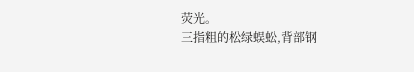荧光。
三指粗的松绿蜈蚣,背部钢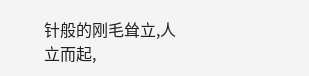针般的刚毛耸立,人立而起,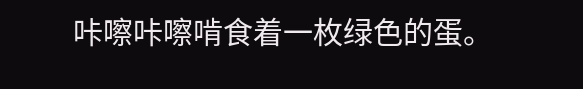咔嚓咔嚓啃食着一枚绿色的蛋。